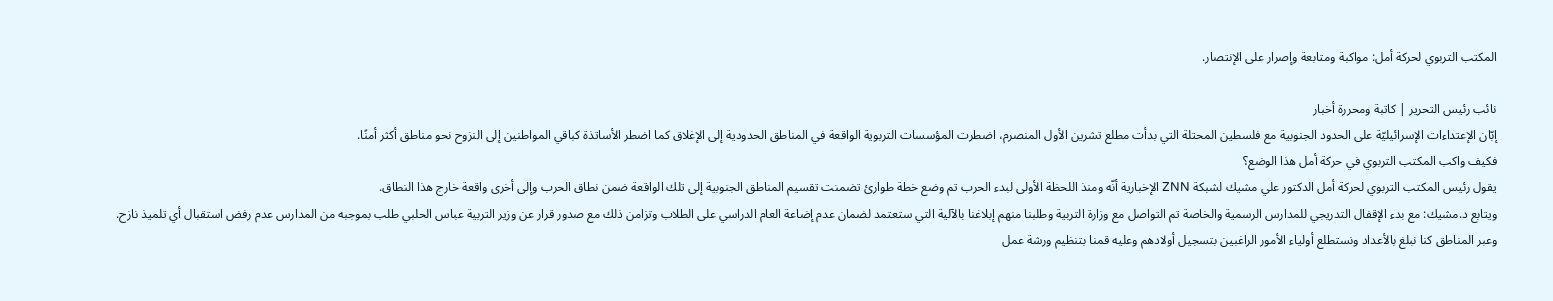المكتب التربوي لحركة أمل: مواكبة ومتابعة وإصرار على الإنتصار.

نائب رئيس التحرير | كاتبة ومحررة أخبار
إبّان الإعتداءات الإسرائيليّة على الحدود الجنوبية مع فلسطين المحتلة التي بدأت مطلع تشرين الأول المنصرم، اضطرت المؤسسات التربوية الواقعة في المناطق الحدودية إلى الإغلاق كما اضطر الأساتذة كباقي المواطنين إلى النزوح نحو مناطق أكثر أمنًا.
فكيف واكب المكتب التربوي في حركة أمل هذا الوضع؟
يقول رئيس المكتب التربوي لحركة أمل الدكتور علي مشيك لشبكة ZNN الإخبارية أنّه ومنذ اللحظة الأولى لبدء الحرب تم وضع خطة طوارئ تضمنت تقسيم المناطق الجنوبية إلى تلك الواقعة ضمن نطاق الحرب وإلى أخرى واقعة خارج هذا النطاق.
ويتابع د.مشيك: مع بدء الإقفال التدريجي للمدارس الرسمية والخاصة تم التواصل مع وزارة التربية وطلبنا منهم إبلاغنا بالآلية التي ستعتمد لضمان عدم إضاعة العام الدراسي على الطلاب وتزامن ذلك مع صدور قرار عن وزير التربية عباس الحلبي طلب بموجبه من المدارس عدم رفض استقبال أي تلميذ نازح.
وعبر المناطق كنا نبلغ بالأعداد ونستطلع أولياء الأمور الراغبين بتسجيل أولادهم وعليه قمنا بتنظيم ورشة عمل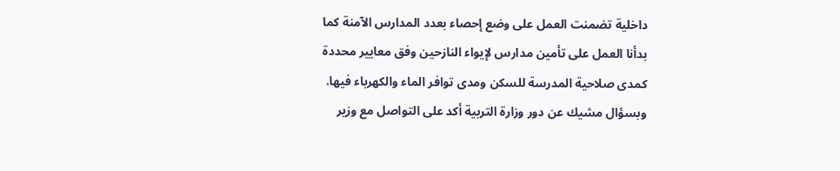داخلية تضمنت العمل على وضع إحصاء بعدد المدارس الآمنة كما بدأنا العمل على تأمين مدارس لإيواء النازحين وفق معايير محددة كمدى صلاحية المدرسة للسكن ومدى توافر الماء والكهرباء فيها.
وبسؤال مشيك عن دور وزارة التربية أكد على التواصل مع وزير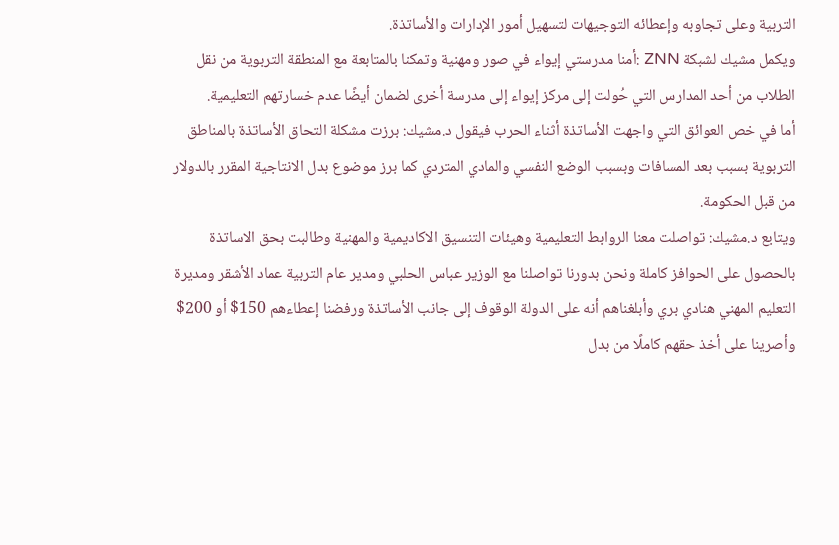التربية وعلى تجاوبه وإعطائه التوجيهات لتسهيل أمور الإدارات والأساتذة.
ويكمل مشيك لشبكة ZNN :أمنا مدرستي إيواء في صور ومهنية وتمكنا بالمتابعة مع المنطقة التربوية من نقل الطلاب من أحد المدارس التي حُولت إلى مركز إيواء إلى مدرسة أخرى لضمان أيضًا عدم خسارتهم التعليمية.
أما في خص العوائق التي واجهت الأساتذة أثناء الحرب فيقول د.مشيك: برزت مشكلة التحاق الأساتذة بالمناطق التربوية بسبب بعد المسافات وبسبب الوضع النفسي والمادي المتردي كما برز موضوع بدل الانتاجية المقرر بالدولار من قبل الحكومة.
ويتابع د.مشيك: تواصلت معنا الروابط التعليمية وهيئات التنسيق الاكاديمية والمهنية وطالبت بحق الاساتذة بالحصول على الحوافز كاملة ونحن بدورنا تواصلنا مع الوزير عباس الحلبي ومدير عام التربية عماد الأشقر ومديرة التعليم المهني هنادي بري وأبلغناهم أنه على الدولة الوقوف إلى جانب الأساتذة ورفضنا إعطاءهم 150$ أو 200$ وأصرينا على أخذ حقهم كاملًا من بدل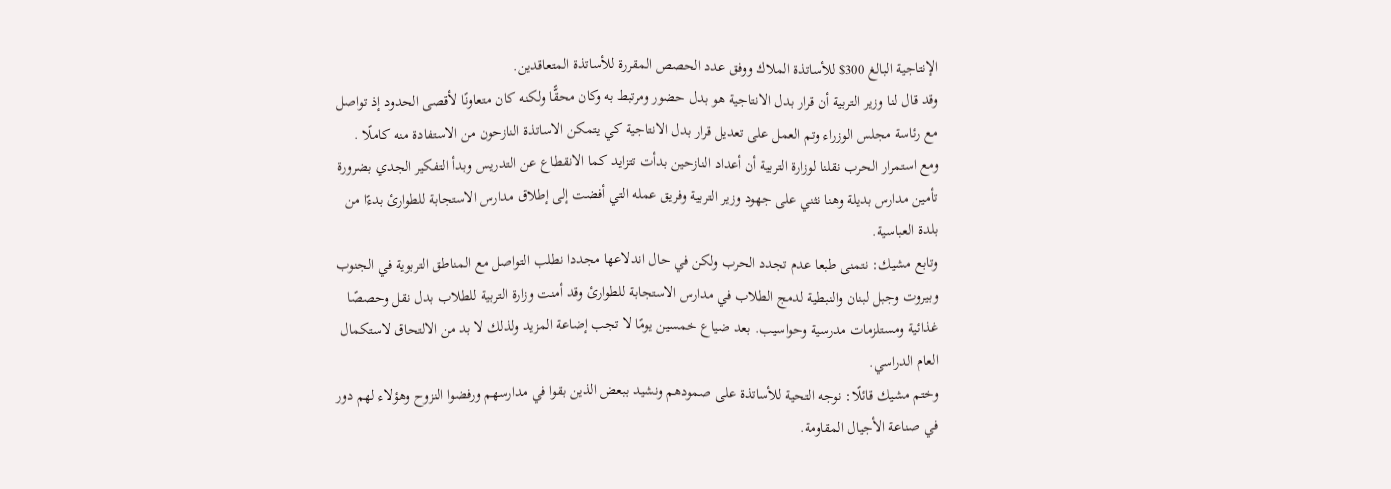الإنتاجية البالغ 300$ للأساتذة الملاك ووفق عدد الحصص المقررة للأساتذة المتعاقدين.
وقد قال لنا وزير التربية أن قرار بدل الانتاجية هو بدل حضور ومرتبط به وكان محقًّا ولكنه كان متعاونًا لأقصى الحدود إذ تواصل مع رئاسة مجلس الوزراء وتم العمل على تعديل قرار بدل الانتاجية كي يتمكن الاساتذة النازحون من الاستفادة منه كاملًا .
ومع استمرار الحرب نقلنا لوزارة التربية أن أعداد النازحين بدأت تتزايد كما الانقطاع عن التدريس وبدأ التفكير الجدي بضرورة تأمين مدارس بديلة وهنا نثني على جهود وزير التربية وفريق عمله التي أفضت إلى إطلاق مدارس الاستجابة للطوارئ بدءًا من بلدة العباسية.
وتابع مشيك: نتمنى طبعا عدم تجدد الحرب ولكن في حال اندلاعها مجددا نطلب التواصل مع المناطق التربوية في الجنوب وبيروت وجبل لبنان والنبطية لدمج الطلاب في مدارس الاستجابة للطوارئ وقد أمنت وزارة التربية للطلاب بدل نقل وحصصًا غذائية ومستلزمات مدرسية وحواسيب. بعد ضياع خمسين يومًا لا تجب إضاعة المزيد ولذلك لا بد من الالتحاق لاستكمال العام الدراسي.
وختم مشيك قائلًا: نوجه التحية للأساتذة على صمودهم ونشيد ببعض الذين بقوا في مدارسهم ورفضوا النزوح وهؤلاء لهم دور في صناعة الأجيال المقاومة.